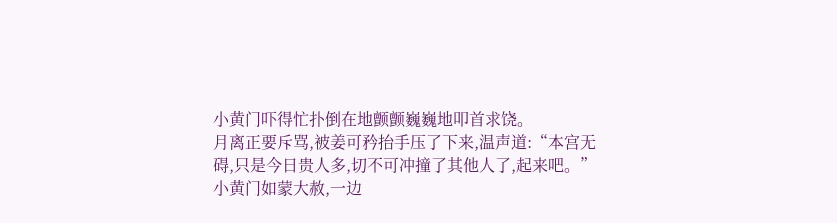小黄门吓得忙扑倒在地颤颤巍巍地叩首求饶。
月离正要斥骂,被姜可矜抬手压了下来,温声道:“本宫无碍,只是今日贵人多,切不可冲撞了其他人了,起来吧。”
小黄门如蒙大赦,一边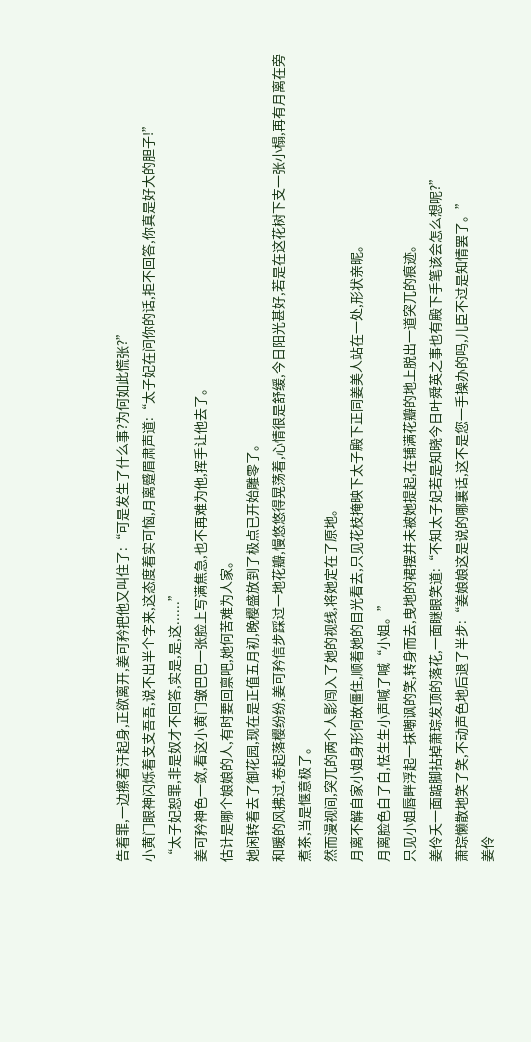告着罪,一边擦着汗起身,正欲离开,姜可矜把他又叫住了:“可是发生了什么事?为何如此慌张?”
小黄门眼神闪烁着支支吾吾,说不出半个字来,这态度着实可恼,月离蹙眉肃声道:“太子妃在问你的话,拒不回答,你真是好大的胆子!”
“太子妃恕罪,非是奴才不回答,实是,是,这......”
姜可矜神色一敛,看这小黄门皱巴巴一张脸上写满焦急,也不再难为他,挥手让他去了。
估计是哪个娘娘的人,有时要回禀吧,她何苦难为人家。
她闲转着去了御花园,现在是正值五月初,晚樱盛放到了极点已开始雕零了。
和暖的风拂过,卷起落樱纷纷,姜可矜信步踩过一地花瓣,慢悠悠得晃荡着,心情很是舒缓,今日阳光甚好,若是在这花树下支一张小榻,再有月离在旁煮茶,当是惬意极了。
然而漫视间,突兀的两个人影闯入了她的视线,将她定在了原地。
月离不解自家小姐身形何故僵住,顺着她的目光看去,只见花枝掩映下太子殿下正同姜美人站在一处,形状亲昵。
月离脸色白了白,怯生生小声喊了喊“小姐。”
只见小姐唇畔浮起一抹嘲讽的笑,转身而去,曳地的裙摆并未被她提起,在铺满花瓣的地上脱出一道突兀的痕迹。
姜伶夭一面踮脚拈掉萧琮发顶的落花,一面瞇眼笑道:“不知太子妃若是知晓今日叶舜英之事也有殿下手笔该会怎么想呢?”
萧琮懒散地笑了笑,不动声色地后退了半步:“姜娘娘这是说的哪裏话,这不是您一手操办的吗,儿臣不过是知情罢了。”
姜伶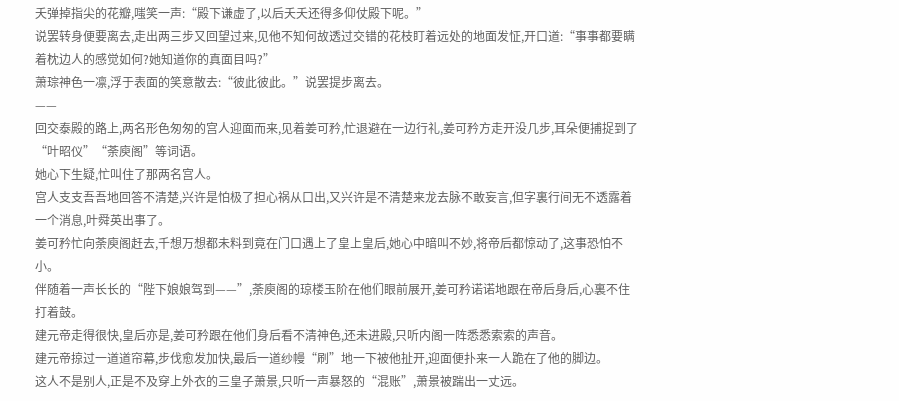夭弹掉指尖的花瓣,嗤笑一声:“殿下谦虚了,以后夭夭还得多仰仗殿下呢。”
说罢转身便要离去,走出两三步又回望过来,见他不知何故透过交错的花枝盯着远处的地面发怔,开口道:“事事都要瞒着枕边人的感觉如何?她知道你的真面目吗?”
萧琮神色一凛,浮于表面的笑意散去:“彼此彼此。”说罢提步离去。
——
回交泰殿的路上,两名形色匆匆的宫人迎面而来,见着姜可矜,忙退避在一边行礼,姜可矜方走开没几步,耳朵便捕捉到了“叶昭仪”“荼庾阁”等词语。
她心下生疑,忙叫住了那两名宫人。
宫人支支吾吾地回答不清楚,兴许是怕极了担心祸从口出,又兴许是不清楚来龙去脉不敢妄言,但字裏行间无不透露着一个消息,叶舜英出事了。
姜可矜忙向荼庾阁赶去,千想万想都未料到竟在门口遇上了皇上皇后,她心中暗叫不妙,将帝后都惊动了,这事恐怕不小。
伴随着一声长长的“陛下娘娘驾到——”,荼庾阁的琼楼玉阶在他们眼前展开,姜可矜诺诺地跟在帝后身后,心裏不住打着鼓。
建元帝走得很快,皇后亦是,姜可矜跟在他们身后看不清神色,还未进殿,只听内阁一阵悉悉索索的声音。
建元帝掠过一道道帘幕,步伐愈发加快,最后一道纱幔“刷”地一下被他扯开,迎面便扑来一人跪在了他的脚边。
这人不是别人,正是不及穿上外衣的三皇子萧景,只听一声暴怒的“混账”,萧景被踹出一丈远。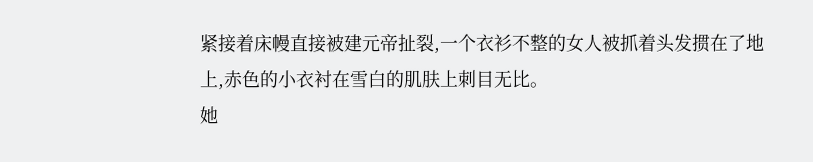紧接着床幔直接被建元帝扯裂,一个衣衫不整的女人被抓着头发掼在了地上,赤色的小衣衬在雪白的肌肤上刺目无比。
她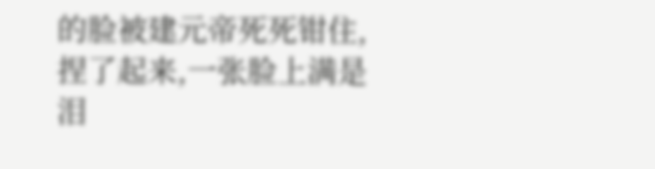的脸被建元帝死死钳住,捏了起来,一张脸上满是泪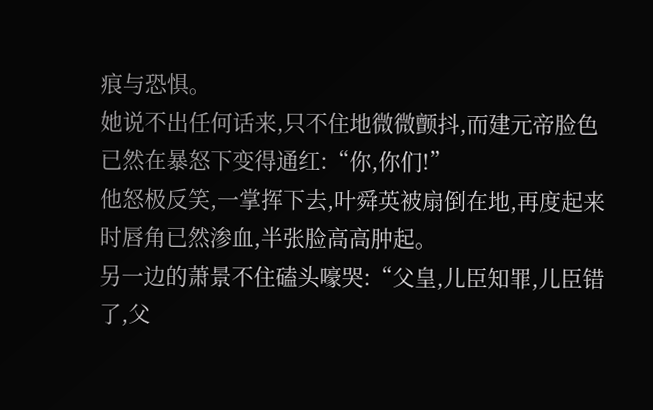痕与恐惧。
她说不出任何话来,只不住地微微颤抖,而建元帝脸色已然在暴怒下变得通红:“你,你们!”
他怒极反笑,一掌挥下去,叶舜英被扇倒在地,再度起来时唇角已然渗血,半张脸高高肿起。
另一边的萧景不住磕头嚎哭:“父皇,儿臣知罪,儿臣错了,父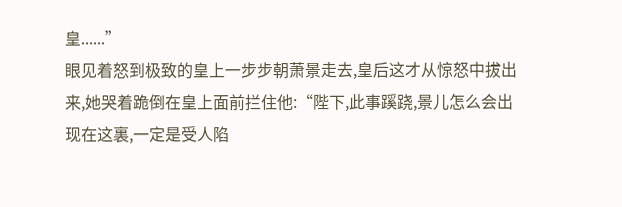皇......”
眼见着怒到极致的皇上一步步朝萧景走去,皇后这才从惊怒中拔出来,她哭着跪倒在皇上面前拦住他:“陛下,此事蹊跷,景儿怎么会出现在这裏,一定是受人陷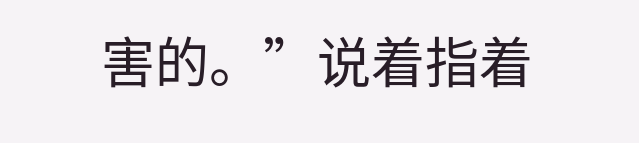害的。”说着指着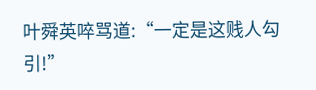叶舜英啐骂道:“一定是这贱人勾引!”